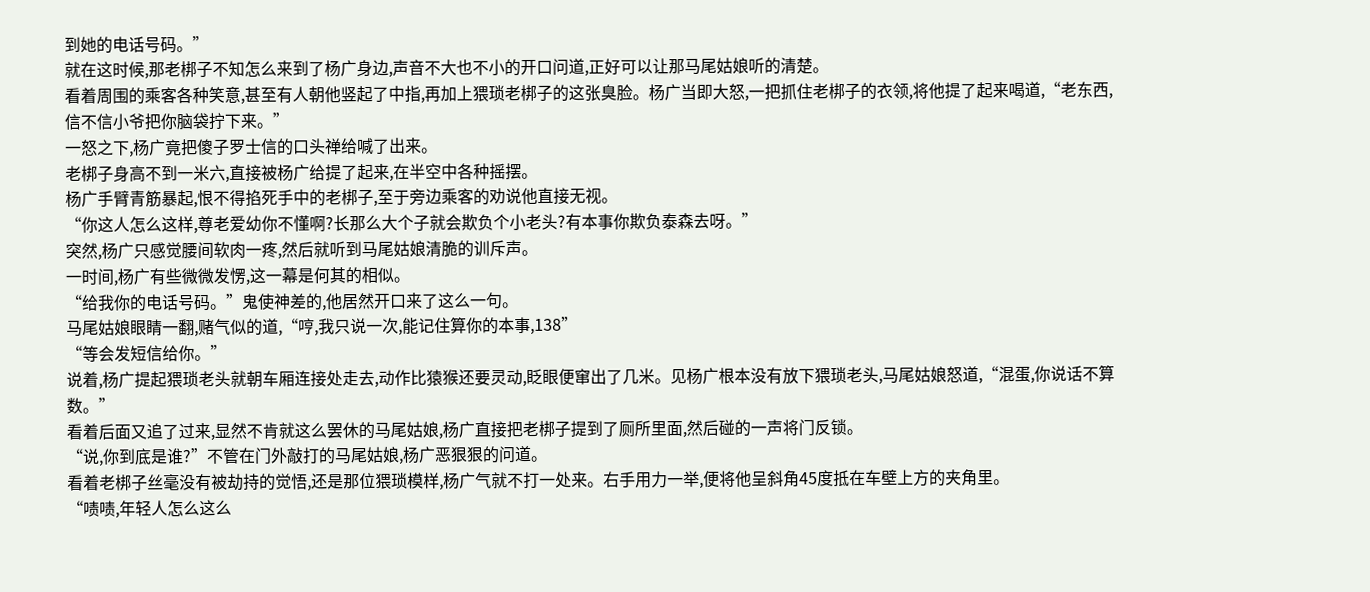到她的电话号码。”
就在这时候,那老梆子不知怎么来到了杨广身边,声音不大也不小的开口问道,正好可以让那马尾姑娘听的清楚。
看着周围的乘客各种笑意,甚至有人朝他竖起了中指,再加上猥琐老梆子的这张臭脸。杨广当即大怒,一把抓住老梆子的衣领,将他提了起来喝道,“老东西,信不信小爷把你脑袋拧下来。”
一怒之下,杨广竟把傻子罗士信的口头禅给喊了出来。
老梆子身高不到一米六,直接被杨广给提了起来,在半空中各种摇摆。
杨广手臂青筋暴起,恨不得掐死手中的老梆子,至于旁边乘客的劝说他直接无视。
“你这人怎么这样,尊老爱幼你不懂啊?长那么大个子就会欺负个小老头?有本事你欺负泰森去呀。”
突然,杨广只感觉腰间软肉一疼,然后就听到马尾姑娘清脆的训斥声。
一时间,杨广有些微微发愣,这一幕是何其的相似。
“给我你的电话号码。”鬼使神差的,他居然开口来了这么一句。
马尾姑娘眼睛一翻,赌气似的道,“哼,我只说一次,能记住算你的本事,138”
“等会发短信给你。”
说着,杨广提起猥琐老头就朝车厢连接处走去,动作比猿猴还要灵动,眨眼便窜出了几米。见杨广根本没有放下猥琐老头,马尾姑娘怒道,“混蛋,你说话不算数。”
看着后面又追了过来,显然不肯就这么罢休的马尾姑娘,杨广直接把老梆子提到了厕所里面,然后碰的一声将门反锁。
“说,你到底是谁?”不管在门外敲打的马尾姑娘,杨广恶狠狠的问道。
看着老梆子丝毫没有被劫持的觉悟,还是那位猥琐模样,杨广气就不打一处来。右手用力一举,便将他呈斜角45度抵在车壁上方的夹角里。
“啧啧,年轻人怎么这么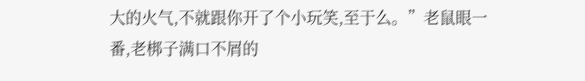大的火气,不就跟你开了个小玩笑,至于么。”老鼠眼一番,老梆子满口不屑的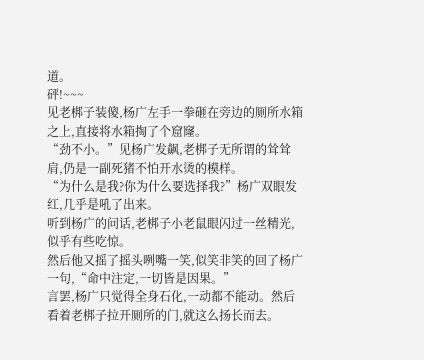道。
砰!~~~
见老梆子装傻,杨广左手一拳砸在旁边的厕所水箱之上,直接将水箱掏了个窟窿。
“劲不小。”见杨广发飙,老梆子无所谓的耸耸肩,仍是一副死猪不怕开水烫的模样。
“为什么是我?你为什么要选择我?”杨广双眼发红,几乎是吼了出来。
听到杨广的问话,老梆子小老鼠眼闪过一丝精光,似乎有些吃惊。
然后他又摇了摇头咧嘴一笑,似笑非笑的回了杨广一句,“命中注定,一切皆是因果。”
言罢,杨广只觉得全身石化,一动都不能动。然后看着老梆子拉开厕所的门,就这么扬长而去。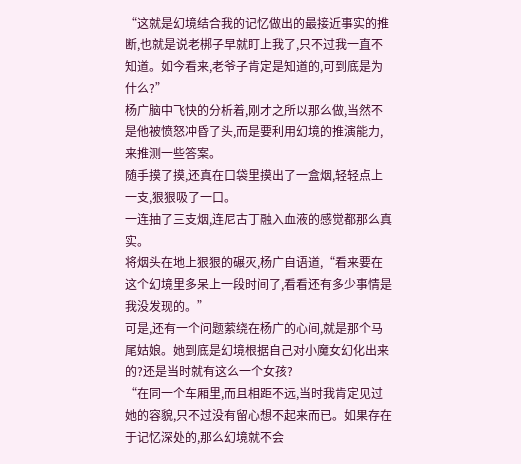“这就是幻境结合我的记忆做出的最接近事实的推断,也就是说老梆子早就盯上我了,只不过我一直不知道。如今看来,老爷子肯定是知道的,可到底是为什么?”
杨广脑中飞快的分析着,刚才之所以那么做,当然不是他被愤怒冲昏了头,而是要利用幻境的推演能力,来推测一些答案。
随手摸了摸,还真在口袋里摸出了一盒烟,轻轻点上一支,狠狠吸了一口。
一连抽了三支烟,连尼古丁融入血液的感觉都那么真实。
将烟头在地上狠狠的碾灭,杨广自语道,“看来要在这个幻境里多呆上一段时间了,看看还有多少事情是我没发现的。”
可是,还有一个问题萦绕在杨广的心间,就是那个马尾姑娘。她到底是幻境根据自己对小魔女幻化出来的?还是当时就有这么一个女孩?
“在同一个车厢里,而且相距不远,当时我肯定见过她的容貌,只不过没有留心想不起来而已。如果存在于记忆深处的,那么幻境就不会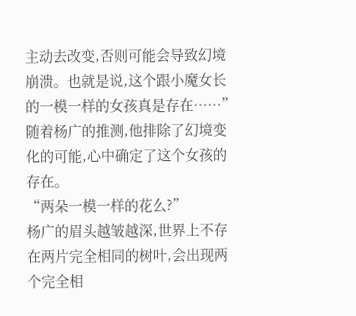主动去改变,否则可能会导致幻境崩溃。也就是说,这个跟小魔女长的一模一样的女孩真是存在……”
随着杨广的推测,他排除了幻境变化的可能,心中确定了这个女孩的存在。
“两朵一模一样的花么?”
杨广的眉头越皱越深,世界上不存在两片完全相同的树叶,会出现两个完全相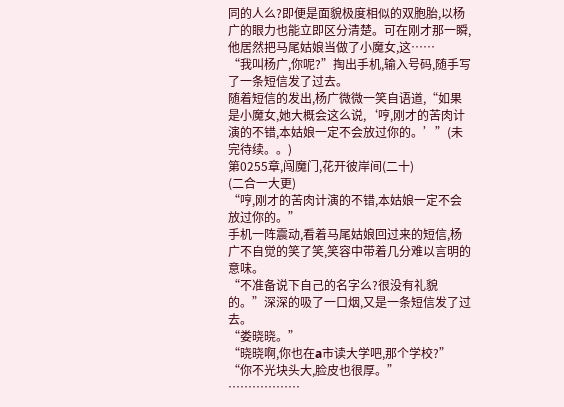同的人么?即便是面貌极度相似的双胞胎,以杨广的眼力也能立即区分清楚。可在刚才那一瞬,他居然把马尾姑娘当做了小魔女,这……
“我叫杨广,你呢?”掏出手机,输入号码,随手写了一条短信发了过去。
随着短信的发出,杨广微微一笑自语道,“如果是小魔女,她大概会这么说,‘哼,刚才的苦肉计演的不错,本姑娘一定不会放过你的。’”(未完待续。。)
第0255章,闯魔门,花开彼岸间(二十)
(二合一大更)
“哼,刚才的苦肉计演的不错,本姑娘一定不会放过你的。”
手机一阵震动,看着马尾姑娘回过来的短信,杨广不自觉的笑了笑,笑容中带着几分难以言明的意味。
“不准备说下自己的名字么?很没有礼貌的。”深深的吸了一口烟,又是一条短信发了过去。
“娄晓晓。”
“晓晓啊,你也在a市读大学吧,那个学校?”
“你不光块头大,脸皮也很厚。”
………………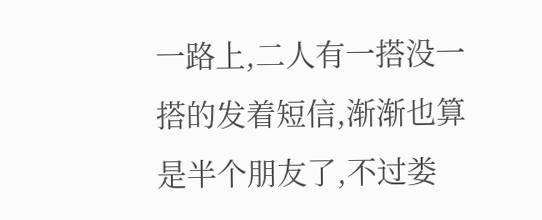一路上,二人有一搭没一搭的发着短信,渐渐也算是半个朋友了,不过娄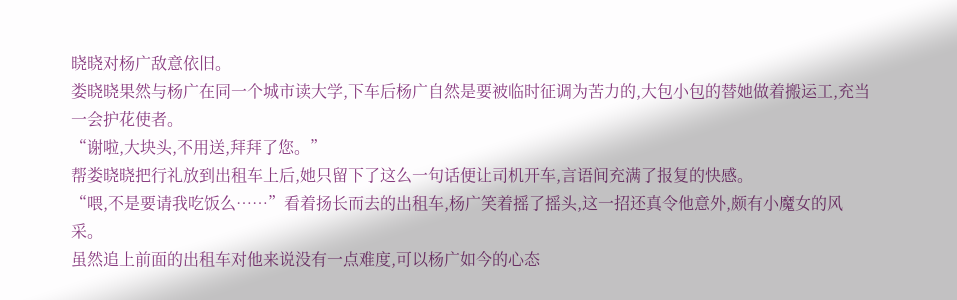晓晓对杨广敌意依旧。
娄晓晓果然与杨广在同一个城市读大学,下车后杨广自然是要被临时征调为苦力的,大包小包的替她做着搬运工,充当一会护花使者。
“谢啦,大块头,不用送,拜拜了您。”
帮娄晓晓把行礼放到出租车上后,她只留下了这么一句话便让司机开车,言语间充满了报复的快感。
“喂,不是要请我吃饭么……”看着扬长而去的出租车,杨广笑着摇了摇头,这一招还真令他意外,颇有小魔女的风采。
虽然追上前面的出租车对他来说没有一点难度,可以杨广如今的心态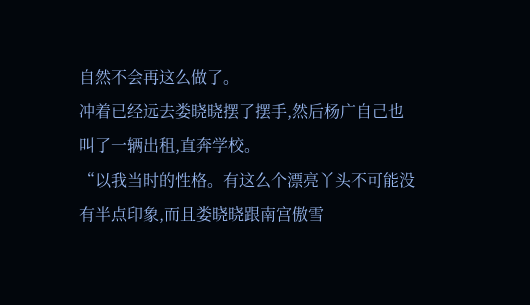自然不会再这么做了。
冲着已经远去娄晓晓摆了摆手,然后杨广自己也叫了一辆出租,直奔学校。
“以我当时的性格。有这么个漂亮丫头不可能没有半点印象,而且娄晓晓跟南宫傲雪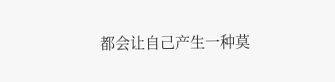都会让自己产生一种莫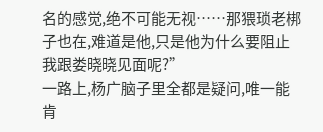名的感觉,绝不可能无视……那猥琐老梆子也在,难道是他,只是他为什么要阻止我跟娄晓晓见面呢?”
一路上,杨广脑子里全都是疑问,唯一能肯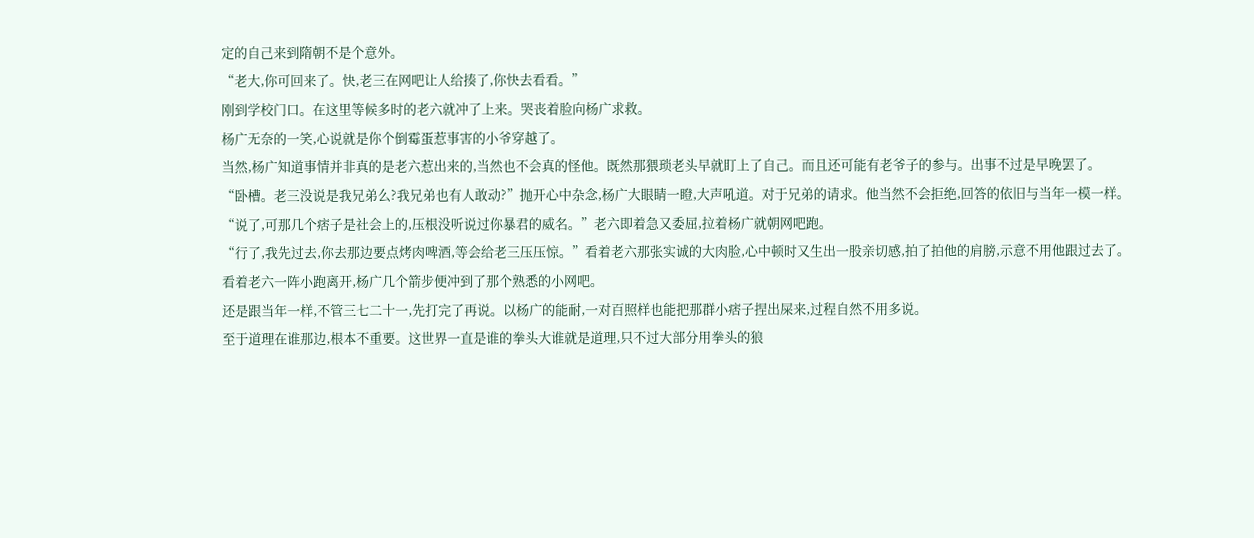定的自己来到隋朝不是个意外。
“老大,你可回来了。快,老三在网吧让人给揍了,你快去看看。”
刚到学校门口。在这里等候多时的老六就冲了上来。哭丧着脸向杨广求救。
杨广无奈的一笑,心说就是你个倒霉蛋惹事害的小爷穿越了。
当然,杨广知道事情并非真的是老六惹出来的,当然也不会真的怪他。既然那猥琐老头早就盯上了自己。而且还可能有老爷子的参与。出事不过是早晚罢了。
“卧槽。老三没说是我兄弟么?我兄弟也有人敢动?”抛开心中杂念,杨广大眼睛一瞪,大声吼道。对于兄弟的请求。他当然不会拒绝,回答的依旧与当年一模一样。
“说了,可那几个痞子是社会上的,压根没听说过你暴君的威名。”老六即着急又委屈,拉着杨广就朝网吧跑。
“行了,我先过去,你去那边要点烤肉啤酒,等会给老三压压惊。”看着老六那张实诚的大肉脸,心中顿时又生出一股亲切感,拍了拍他的肩膀,示意不用他跟过去了。
看着老六一阵小跑离开,杨广几个箭步便冲到了那个熟悉的小网吧。
还是跟当年一样,不管三七二十一,先打完了再说。以杨广的能耐,一对百照样也能把那群小痞子捏出屎来,过程自然不用多说。
至于道理在谁那边,根本不重要。这世界一直是谁的拳头大谁就是道理,只不过大部分用拳头的狼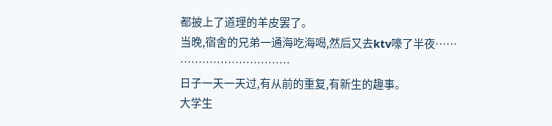都披上了道理的羊皮罢了。
当晚,宿舍的兄弟一通海吃海喝,然后又去ktv嚎了半夜……
…………………………
日子一天一天过,有从前的重复,有新生的趣事。
大学生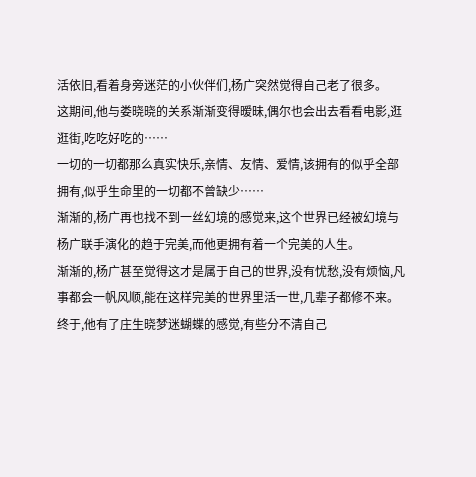活依旧,看着身旁迷茫的小伙伴们,杨广突然觉得自己老了很多。
这期间,他与娄晓晓的关系渐渐变得暧昧,偶尔也会出去看看电影,逛逛街,吃吃好吃的……
一切的一切都那么真实快乐,亲情、友情、爱情,该拥有的似乎全部拥有,似乎生命里的一切都不曾缺少……
渐渐的,杨广再也找不到一丝幻境的感觉来,这个世界已经被幻境与杨广联手演化的趋于完美,而他更拥有着一个完美的人生。
渐渐的,杨广甚至觉得这才是属于自己的世界,没有忧愁,没有烦恼,凡事都会一帆风顺,能在这样完美的世界里活一世,几辈子都修不来。
终于,他有了庄生晓梦迷蝴蝶的感觉,有些分不清自己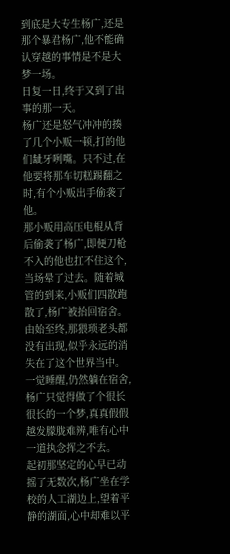到底是大专生杨广,还是那个暴君杨广,他不能确认穿越的事情是不是大梦一场。
日复一日,终于又到了出事的那一天。
杨广还是怒气冲冲的揍了几个小贩一顿,打的他们龇牙咧嘴。只不过,在他要将那车切糕踢翻之时,有个小贩出手偷袭了他。
那小贩用高压电棍从背后偷袭了杨广,即便刀枪不入的他也扛不住这个,当场晕了过去。随着城管的到来,小贩们四散跑散了,杨广被抬回宿舍。
由始至终,那猥琐老头都没有出现,似乎永远的消失在了这个世界当中。
一觉睡醒,仍然躺在宿舍,杨广只觉得做了个很长很长的一个梦,真真假假越发朦胧难辨,唯有心中一道执念挥之不去。
起初那坚定的心早已动摇了无数次,杨广坐在学校的人工湖边上,望着平静的湖面,心中却难以平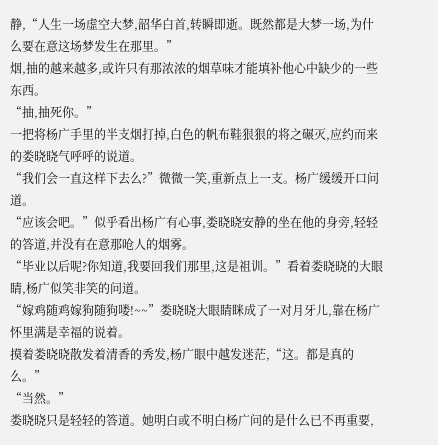静,“人生一场虚空大梦,韶华白首,转瞬即逝。既然都是大梦一场,为什么要在意这场梦发生在那里。”
烟,抽的越来越多,或许只有那浓浓的烟草味才能填补他心中缺少的一些东西。
“抽,抽死你。”
一把将杨广手里的半支烟打掉,白色的帆布鞋狠狠的将之碾灭,应约而来的娄晓晓气呼呼的说道。
“我们会一直这样下去么?”微微一笑,重新点上一支。杨广缓缓开口问道。
“应该会吧。”似乎看出杨广有心事,娄晓晓安静的坐在他的身旁,轻轻的答道,并没有在意那呛人的烟雾。
“毕业以后呢?你知道,我要回我们那里,这是祖训。”看着娄晓晓的大眼睛,杨广似笑非笑的问道。
“嫁鸡随鸡嫁狗随狗喽!~~”娄晓晓大眼睛眯成了一对月牙儿,靠在杨广怀里满是幸福的说着。
摸着娄晓晓散发着清香的秀发,杨广眼中越发迷茫,“这。都是真的么。”
“当然。”
娄晓晓只是轻轻的答道。她明白或不明白杨广问的是什么已不再重要,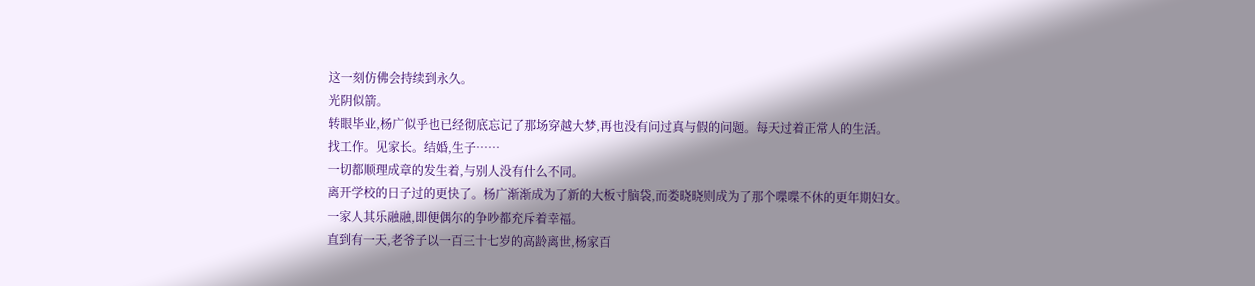这一刻仿佛会持续到永久。
光阴似箭。
转眼毕业,杨广似乎也已经彻底忘记了那场穿越大梦,再也没有问过真与假的问题。每天过着正常人的生活。
找工作。见家长。结婚,生子……
一切都顺理成章的发生着,与别人没有什么不同。
离开学校的日子过的更快了。杨广渐渐成为了新的大板寸脑袋,而娄晓晓则成为了那个喋喋不休的更年期妇女。
一家人其乐融融,即便偶尔的争吵都充斥着幸福。
直到有一天,老爷子以一百三十七岁的高龄离世,杨家百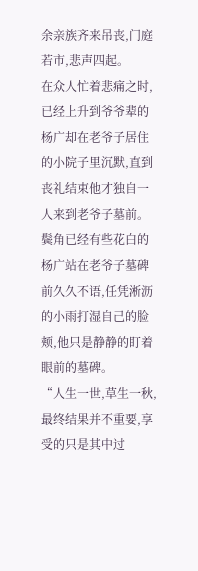余亲族齐来吊丧,门庭若市,悲声四起。
在众人忙着悲痛之时,已经上升到爷爷辈的杨广却在老爷子居住的小院子里沉默,直到丧礼结束他才独自一人来到老爷子墓前。
鬓角已经有些花白的杨广站在老爷子墓碑前久久不语,任凭淅沥的小雨打湿自己的脸颊,他只是静静的盯着眼前的墓碑。
“人生一世,草生一秋,最终结果并不重要,享受的只是其中过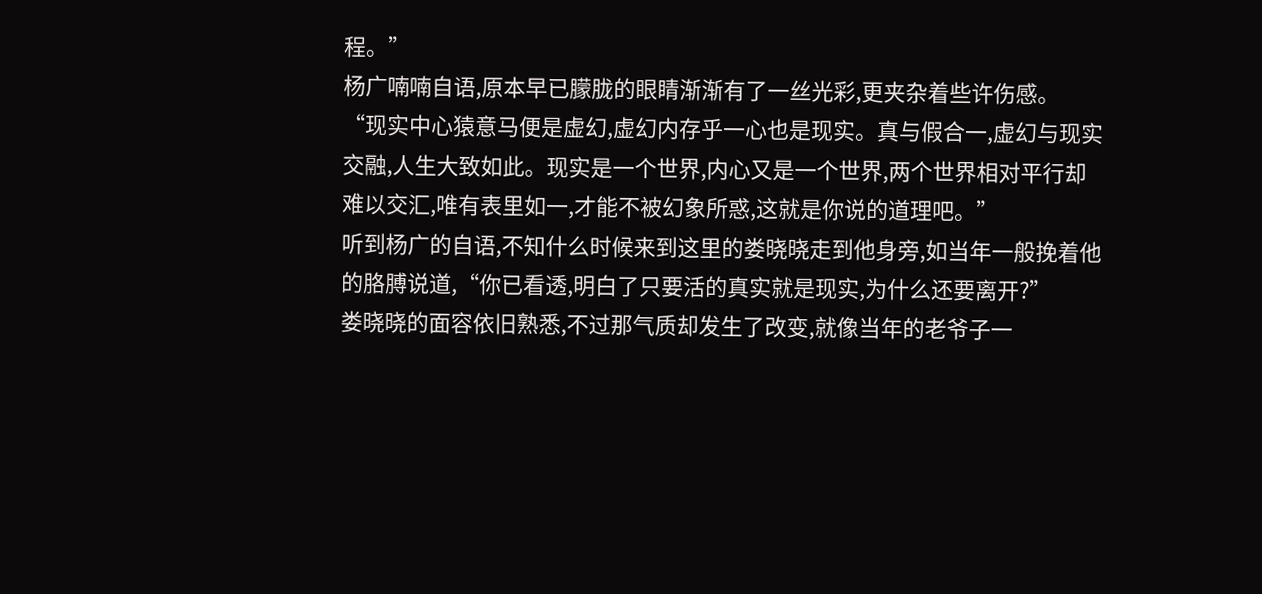程。”
杨广喃喃自语,原本早已朦胧的眼睛渐渐有了一丝光彩,更夹杂着些许伤感。
“现实中心猿意马便是虚幻,虚幻内存乎一心也是现实。真与假合一,虚幻与现实交融,人生大致如此。现实是一个世界,内心又是一个世界,两个世界相对平行却难以交汇,唯有表里如一,才能不被幻象所惑,这就是你说的道理吧。”
听到杨广的自语,不知什么时候来到这里的娄晓晓走到他身旁,如当年一般挽着他的胳膊说道,“你已看透,明白了只要活的真实就是现实,为什么还要离开?”
娄晓晓的面容依旧熟悉,不过那气质却发生了改变,就像当年的老爷子一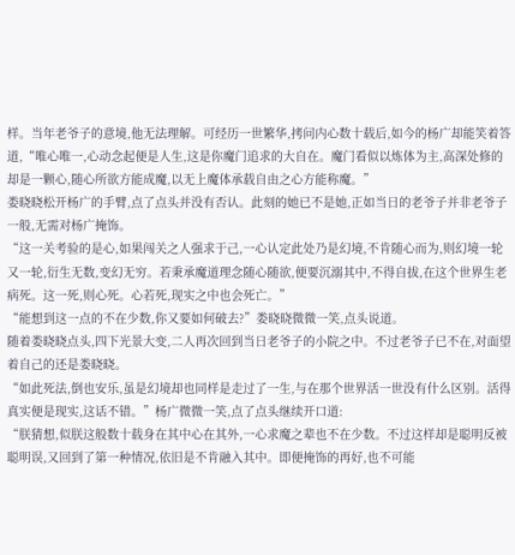样。当年老爷子的意境,他无法理解。可经历一世繁华,拷问内心数十载后,如今的杨广却能笑着答道,“唯心唯一,心动念起便是人生,这是你魔门追求的大自在。魔门看似以炼体为主,高深处修的却是一颗心,随心所欲方能成魔,以无上魔体承载自由之心方能称魔。”
娄晓晓松开杨广的手臂,点了点头并没有否认。此刻的她已不是她,正如当日的老爷子并非老爷子一般,无需对杨广掩饰。
“这一关考验的是心,如果闯关之人强求于己,一心认定此处乃是幻境,不肯随心而为,则幻境一轮又一轮,衍生无数,变幻无穷。若秉承魔道理念随心随欲,便要沉溺其中,不得自拔,在这个世界生老病死。这一死,则心死。心若死,现实之中也会死亡。”
“能想到这一点的不在少数,你又要如何破去?”娄晓晓微微一笑,点头说道。
随着娄晓晓点头,四下光景大变,二人再次回到当日老爷子的小院之中。不过老爷子已不在,对面望着自己的还是娄晓晓。
“如此死法,倒也安乐,虽是幻境却也同样是走过了一生,与在那个世界活一世没有什么区别。活得真实便是现实,这话不错。”杨广微微一笑,点了点头继续开口道:
“朕猜想,似朕这般数十载身在其中心在其外,一心求魔之辈也不在少数。不过这样却是聪明反被聪明误,又回到了第一种情况,依旧是不肯融入其中。即便掩饰的再好,也不可能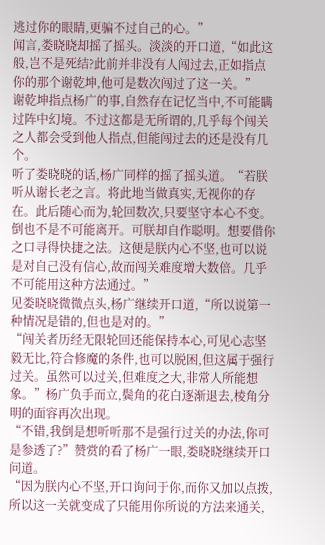逃过你的眼睛,更骗不过自己的心。”
闻言,娄晓晓却摇了摇头。淡淡的开口道,“如此这般,岂不是死结?此前并非没有人闯过去,正如指点你的那个谢乾坤,他可是数次闯过了这一关。”
谢乾坤指点杨广的事,自然存在记忆当中,不可能瞒过阵中幻境。不过这都是无所谓的,几乎每个闯关之人都会受到他人指点,但能闯过去的还是没有几个。
听了娄晓晓的话,杨广同样的摇了摇头道。“若朕听从谢长老之言。将此地当做真实,无视你的存在。此后随心而为,轮回数次,只要坚守本心不变。倒也不是不可能离开。可朕却自作聪明。想要借你之口寻得快捷之法。这便是朕内心不坚,也可以说是对自己没有信心,故而闯关难度增大数倍。几乎不可能用这种方法通过。”
见娄晓晓微微点头,杨广继续开口道,“所以说第一种情况是错的,但也是对的。”
“闯关者历经无限轮回还能保持本心,可见心志坚毅无比,符合修魔的条件,也可以脱困,但这属于强行过关。虽然可以过关,但难度之大,非常人所能想象。”杨广负手而立,鬓角的花白逐渐退去,棱角分明的面容再次出现。
“不错,我倒是想听听那不是强行过关的办法,你可是参透了?”赞赏的看了杨广一眼,娄晓晓继续开口问道。
“因为朕内心不坚,开口询问于你,而你又加以点拨,所以这一关就变成了只能用你所说的方法来通关,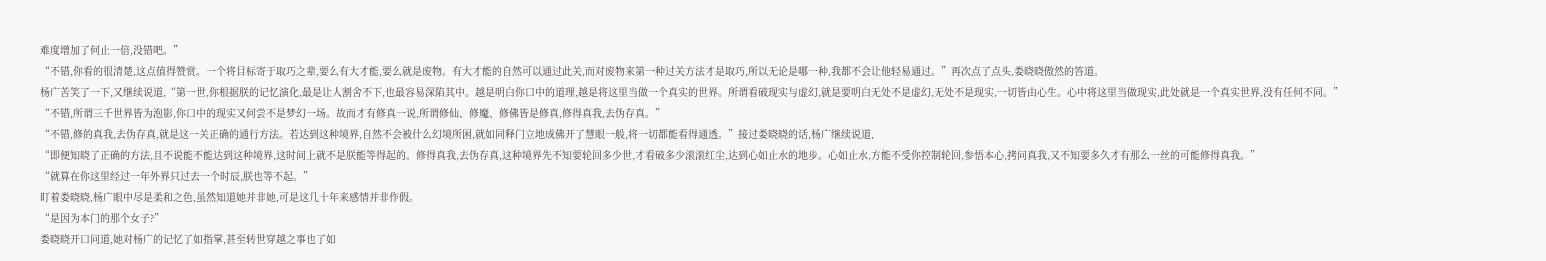难度增加了何止一倍,没错吧。”
“不错,你看的很清楚,这点值得赞赏。一个将目标寄于取巧之辈,要么有大才能,要么就是废物。有大才能的自然可以通过此关,而对废物来第一种过关方法才是取巧,所以无论是哪一种,我都不会让他轻易通过。”再次点了点头,娄晓晓傲然的答道。
杨广苦笑了一下,又继续说道,“第一世,你根据朕的记忆演化,最是让人割舍不下,也最容易深陷其中。越是明白你口中的道理,越是将这里当做一个真实的世界。所谓看破现实与虚幻,就是要明白无处不是虚幻,无处不是现实,一切皆由心生。心中将这里当做现实,此处就是一个真实世界,没有任何不同。”
“不错,所谓三千世界皆为泡影,你口中的现实又何尝不是梦幻一场。故而才有修真一说,所谓修仙、修魔、修佛皆是修真,修得真我,去伪存真。”
“不错,修的真我,去伪存真,就是这一关正确的通行方法。若达到这种境界,自然不会被什么幻境所困,就如同释门立地成佛开了慧眼一般,将一切都能看得通透。”接过娄晓晓的话,杨广继续说道,
“即便知晓了正确的方法,且不说能不能达到这种境界,这时间上就不是朕能等得起的。修得真我,去伪存真,这种境界先不知要轮回多少世,才看破多少滚滚红尘,达到心如止水的地步。心如止水,方能不受你控制轮回,参悟本心,拷问真我,又不知要多久才有那么一丝的可能修得真我。”
“就算在你这里经过一年外界只过去一个时辰,朕也等不起。”
盯着娄晓晓,杨广眼中尽是柔和之色,虽然知道她并非她,可是这几十年来感情并非作假。
“是因为本门的那个女子?”
娄晓晓开口问道,她对杨广的记忆了如指掌,甚至转世穿越之事也了如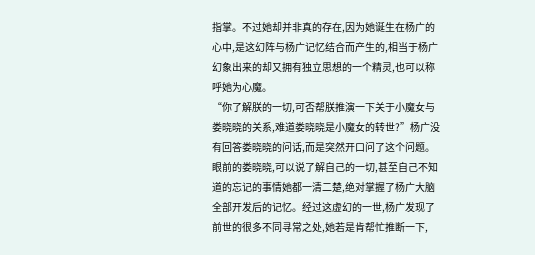指掌。不过她却并非真的存在,因为她诞生在杨广的心中,是这幻阵与杨广记忆结合而产生的,相当于杨广幻象出来的却又拥有独立思想的一个精灵,也可以称呼她为心魔。
“你了解朕的一切,可否帮朕推演一下关于小魔女与娄晓晓的关系,难道娄晓晓是小魔女的转世?”杨广没有回答娄晓晓的问话,而是突然开口问了这个问题。
眼前的娄晓晓,可以说了解自己的一切,甚至自己不知道的忘记的事情她都一清二楚,绝对掌握了杨广大脑全部开发后的记忆。经过这虚幻的一世,杨广发现了前世的很多不同寻常之处,她若是肯帮忙推断一下,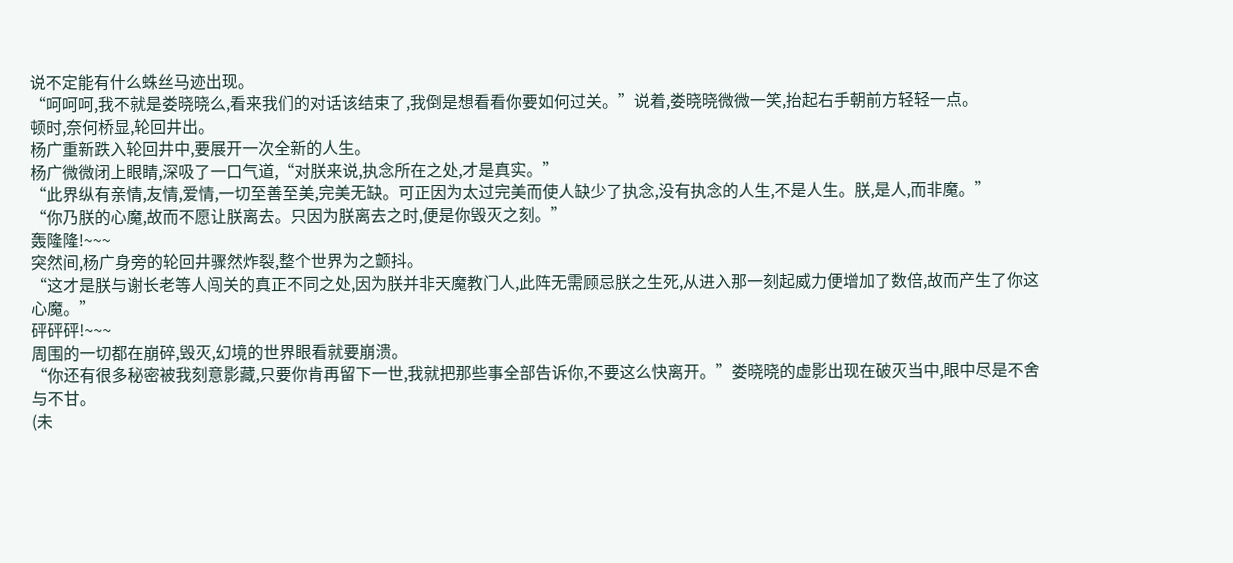说不定能有什么蛛丝马迹出现。
“呵呵呵,我不就是娄晓晓么,看来我们的对话该结束了,我倒是想看看你要如何过关。”说着,娄晓晓微微一笑,抬起右手朝前方轻轻一点。
顿时,奈何桥显,轮回井出。
杨广重新跌入轮回井中,要展开一次全新的人生。
杨广微微闭上眼睛,深吸了一口气道,“对朕来说,执念所在之处,才是真实。”
“此界纵有亲情,友情,爱情,一切至善至美,完美无缺。可正因为太过完美而使人缺少了执念,没有执念的人生,不是人生。朕,是人,而非魔。”
“你乃朕的心魔,故而不愿让朕离去。只因为朕离去之时,便是你毁灭之刻。”
轰隆隆!~~~
突然间,杨广身旁的轮回井骤然炸裂,整个世界为之颤抖。
“这才是朕与谢长老等人闯关的真正不同之处,因为朕并非天魔教门人,此阵无需顾忌朕之生死,从进入那一刻起威力便增加了数倍,故而产生了你这心魔。”
砰砰砰!~~~
周围的一切都在崩碎,毁灭,幻境的世界眼看就要崩溃。
“你还有很多秘密被我刻意影藏,只要你肯再留下一世,我就把那些事全部告诉你,不要这么快离开。”娄晓晓的虚影出现在破灭当中,眼中尽是不舍与不甘。
(未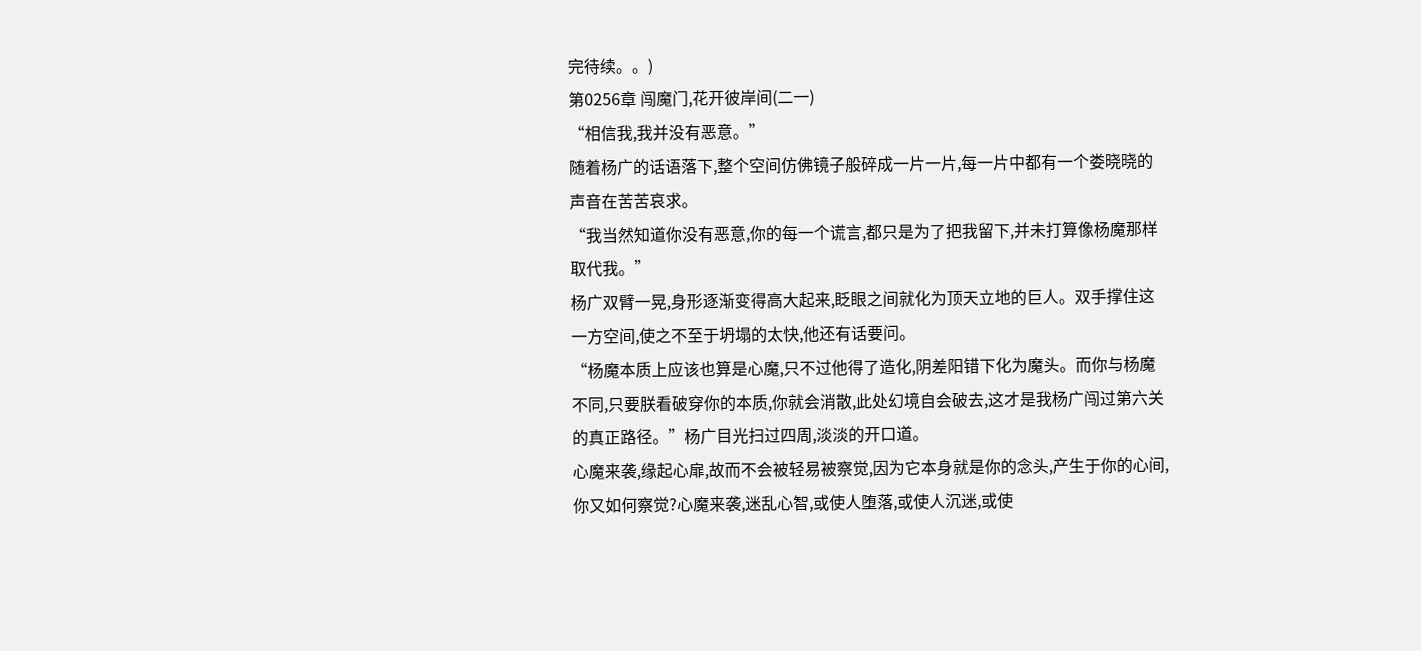完待续。。)
第0256章 闯魔门,花开彼岸间(二一)
“相信我,我并没有恶意。”
随着杨广的话语落下,整个空间仿佛镜子般碎成一片一片,每一片中都有一个娄晓晓的声音在苦苦哀求。
“我当然知道你没有恶意,你的每一个谎言,都只是为了把我留下,并未打算像杨魔那样取代我。”
杨广双臂一晃,身形逐渐变得高大起来,眨眼之间就化为顶天立地的巨人。双手撑住这一方空间,使之不至于坍塌的太快,他还有话要问。
“杨魔本质上应该也算是心魔,只不过他得了造化,阴差阳错下化为魔头。而你与杨魔不同,只要朕看破穿你的本质,你就会消散,此处幻境自会破去,这才是我杨广闯过第六关的真正路径。”杨广目光扫过四周,淡淡的开口道。
心魔来袭,缘起心扉,故而不会被轻易被察觉,因为它本身就是你的念头,产生于你的心间,你又如何察觉?心魔来袭,迷乱心智,或使人堕落,或使人沉迷,或使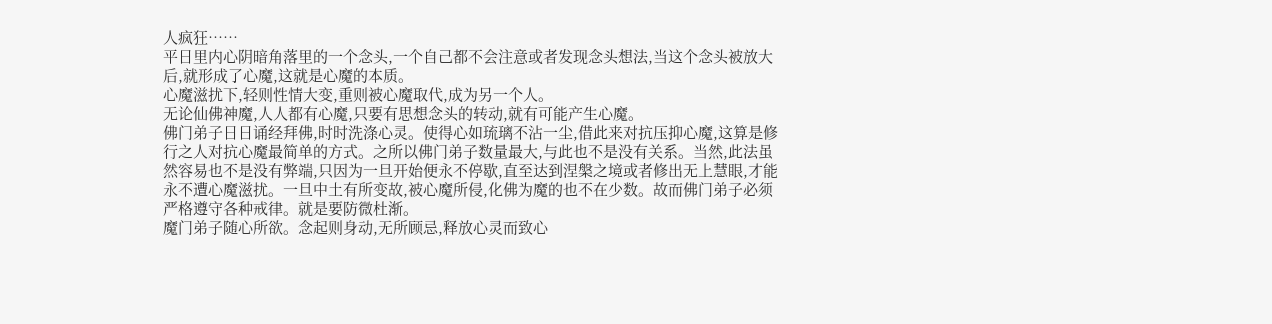人疯狂……
平日里内心阴暗角落里的一个念头,一个自己都不会注意或者发现念头想法,当这个念头被放大后,就形成了心魔,这就是心魔的本质。
心魔滋扰下,轻则性情大变,重则被心魔取代,成为另一个人。
无论仙佛神魔,人人都有心魔,只要有思想念头的转动,就有可能产生心魔。
佛门弟子日日诵经拜佛,时时洗涤心灵。使得心如琉璃不沾一尘,借此来对抗压抑心魔,这算是修行之人对抗心魔最简单的方式。之所以佛门弟子数量最大,与此也不是没有关系。当然,此法虽然容易也不是没有弊端,只因为一旦开始便永不停歇,直至达到涅槃之境或者修出无上慧眼,才能永不遭心魔滋扰。一旦中土有所变故,被心魔所侵,化佛为魔的也不在少数。故而佛门弟子必须严格遵守各种戒律。就是要防微杜渐。
魔门弟子随心所欲。念起则身动,无所顾忌,释放心灵而致心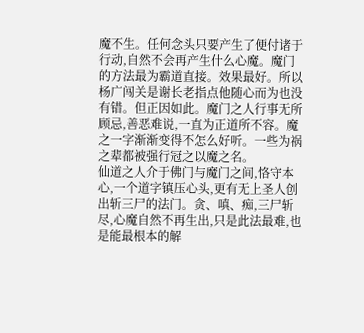魔不生。任何念头只要产生了便付诸于行动,自然不会再产生什么心魔。魔门的方法最为霸道直接。效果最好。所以杨广闯关是谢长老指点他随心而为也没有错。但正因如此。魔门之人行事无所顾忌,善恶难说,一直为正道所不容。魔之一字渐渐变得不怎么好听。一些为祸之辈都被强行冠之以魔之名。
仙道之人介于佛门与魔门之间,恪守本心,一个道字镇压心头,更有无上圣人创出斩三尸的法门。贪、嗔、痴,三尸斩尽,心魔自然不再生出,只是此法最难,也是能最根本的解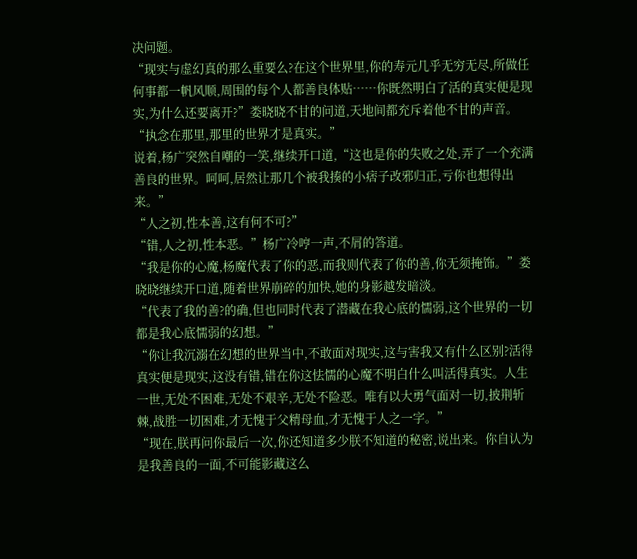决问题。
“现实与虚幻真的那么重要么?在这个世界里,你的寿元几乎无穷无尽,所做任何事都一帆风顺,周围的每个人都善良体贴……你既然明白了活的真实便是现实,为什么还要离开?”娄晓晓不甘的问道,天地间都充斥着他不甘的声音。
“执念在那里,那里的世界才是真实。”
说着,杨广突然自嘲的一笑,继续开口道,“这也是你的失败之处,弄了一个充满善良的世界。呵呵,居然让那几个被我揍的小痞子改邪归正,亏你也想得出来。”
“人之初,性本善,这有何不可?”
“错,人之初,性本恶。”杨广冷哼一声,不屑的答道。
“我是你的心魔,杨魔代表了你的恶,而我则代表了你的善,你无须掩饰。”娄晓晓继续开口道,随着世界崩碎的加快,她的身影越发暗淡。
“代表了我的善?的确,但也同时代表了潜藏在我心底的懦弱,这个世界的一切都是我心底懦弱的幻想。”
“你让我沉溺在幻想的世界当中,不敢面对现实,这与害我又有什么区别?活得真实便是现实,这没有错,错在你这怯懦的心魔不明白什么叫活得真实。人生一世,无处不困难,无处不艰辛,无处不险恶。唯有以大勇气面对一切,披荆斩棘,战胜一切困难,才无愧于父精母血,才无愧于人之一字。”
“现在,朕再问你最后一次,你还知道多少朕不知道的秘密,说出来。你自认为是我善良的一面,不可能影藏这么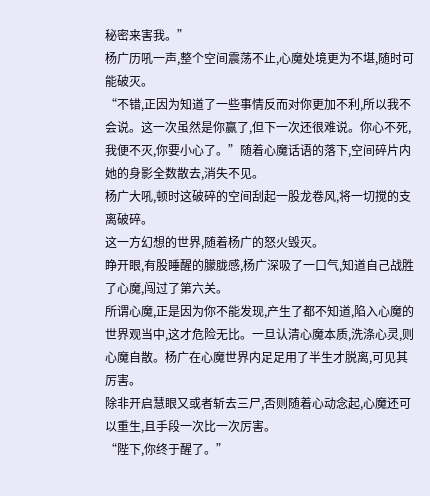秘密来害我。”
杨广历吼一声,整个空间震荡不止,心魔处境更为不堪,随时可能破灭。
“不错,正因为知道了一些事情反而对你更加不利,所以我不会说。这一次虽然是你赢了,但下一次还很难说。你心不死,我便不灭,你要小心了。”随着心魔话语的落下,空间碎片内她的身影全数散去,消失不见。
杨广大吼,顿时这破碎的空间刮起一股龙卷风,将一切搅的支离破碎。
这一方幻想的世界,随着杨广的怒火毁灭。
睁开眼,有股睡醒的朦胧感,杨广深吸了一口气,知道自己战胜了心魔,闯过了第六关。
所谓心魔,正是因为你不能发现,产生了都不知道,陷入心魔的世界观当中,这才危险无比。一旦认清心魔本质,洗涤心灵,则心魔自散。杨广在心魔世界内足足用了半生才脱离,可见其厉害。
除非开启慧眼又或者斩去三尸,否则随着心动念起,心魔还可以重生,且手段一次比一次厉害。
“陛下,你终于醒了。”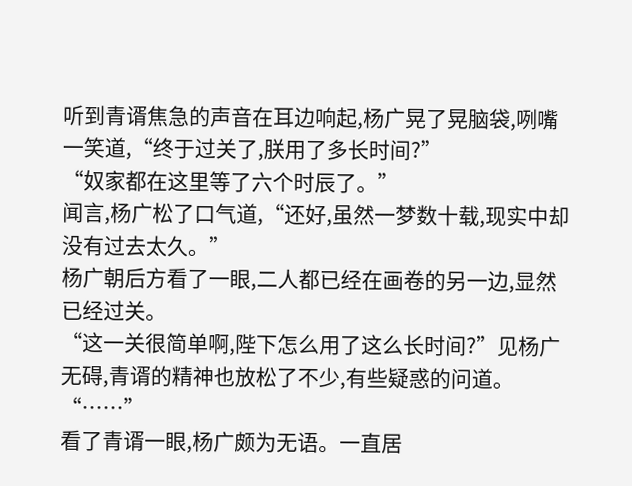听到青谞焦急的声音在耳边响起,杨广晃了晃脑袋,咧嘴一笑道,“终于过关了,朕用了多长时间?”
“奴家都在这里等了六个时辰了。”
闻言,杨广松了口气道,“还好,虽然一梦数十载,现实中却没有过去太久。”
杨广朝后方看了一眼,二人都已经在画卷的另一边,显然已经过关。
“这一关很简单啊,陛下怎么用了这么长时间?”见杨广无碍,青谞的精神也放松了不少,有些疑惑的问道。
“……”
看了青谞一眼,杨广颇为无语。一直居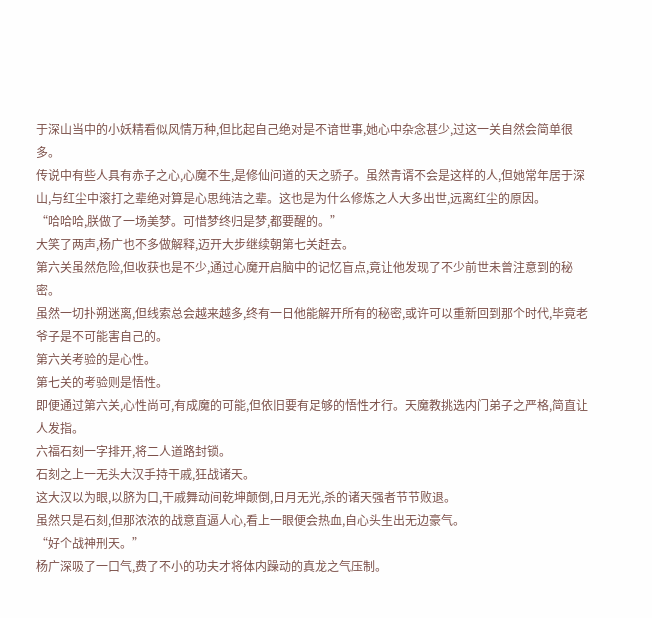于深山当中的小妖精看似风情万种,但比起自己绝对是不谙世事,她心中杂念甚少,过这一关自然会简单很多。
传说中有些人具有赤子之心,心魔不生,是修仙问道的天之骄子。虽然青谞不会是这样的人,但她常年居于深山,与红尘中滚打之辈绝对算是心思纯洁之辈。这也是为什么修炼之人大多出世,远离红尘的原因。
“哈哈哈,朕做了一场美梦。可惜梦终归是梦,都要醒的。”
大笑了两声,杨广也不多做解释,迈开大步继续朝第七关赶去。
第六关虽然危险,但收获也是不少,通过心魔开启脑中的记忆盲点,竟让他发现了不少前世未曾注意到的秘密。
虽然一切扑朔迷离,但线索总会越来越多,终有一日他能解开所有的秘密,或许可以重新回到那个时代,毕竟老爷子是不可能害自己的。
第六关考验的是心性。
第七关的考验则是悟性。
即便通过第六关,心性尚可,有成魔的可能,但依旧要有足够的悟性才行。天魔教挑选内门弟子之严格,简直让人发指。
六福石刻一字排开,将二人道路封锁。
石刻之上一无头大汉手持干戚,狂战诸天。
这大汉以为眼,以脐为口,干戚舞动间乾坤颠倒,日月无光,杀的诸天强者节节败退。
虽然只是石刻,但那浓浓的战意直逼人心,看上一眼便会热血,自心头生出无边豪气。
“好个战神刑天。”
杨广深吸了一口气,费了不小的功夫才将体内躁动的真龙之气压制。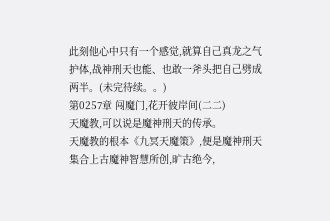此刻他心中只有一个感觉,就算自己真龙之气护体,战神刑天也能、也敢一斧头把自己劈成两半。(未完待续。。)
第0257章 闯魔门,花开彼岸间(二二)
天魔教,可以说是魔神刑天的传承。
天魔教的根本《九冥天魔策》,便是魔神刑天集合上古魔神智慧所创,旷古绝今,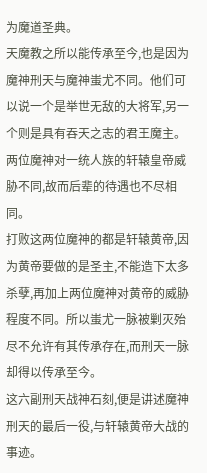为魔道圣典。
天魔教之所以能传承至今,也是因为魔神刑天与魔神蚩尤不同。他们可以说一个是举世无敌的大将军,另一个则是具有吞天之志的君王魔主。两位魔神对一统人族的轩辕皇帝威胁不同,故而后辈的待遇也不尽相同。
打败这两位魔神的都是轩辕黄帝,因为黄帝要做的是圣主,不能造下太多杀孽,再加上两位魔神对黄帝的威胁程度不同。所以蚩尤一脉被剿灭殆尽不允许有其传承存在,而刑天一脉却得以传承至今。
这六副刑天战神石刻,便是讲述魔神刑天的最后一役,与轩辕黄帝大战的事迹。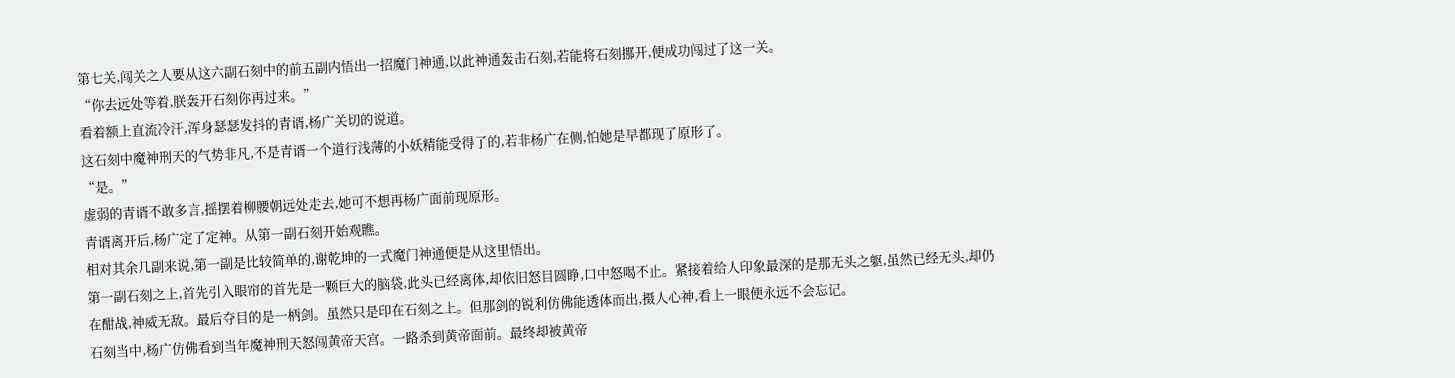第七关,闯关之人要从这六副石刻中的前五副内悟出一招魔门神通,以此神通轰击石刻,若能将石刻挪开,便成功闯过了这一关。
“你去远处等着,朕轰开石刻你再过来。”
看着额上直流冷汗,浑身瑟瑟发抖的青谞,杨广关切的说道。
这石刻中魔神刑天的气势非凡,不是青谞一个道行浅薄的小妖精能受得了的,若非杨广在侧,怕她是早都现了原形了。
“是。”
虚弱的青谞不敢多言,摇摆着柳腰朝远处走去,她可不想再杨广面前现原形。
青谞离开后,杨广定了定神。从第一副石刻开始观瞧。
相对其余几副来说,第一副是比较简单的,谢乾坤的一式魔门神通便是从这里悟出。
第一副石刻之上,首先引入眼帘的首先是一颗巨大的脑袋,此头已经离体,却依旧怒目圆睁,口中怒喝不止。紧接着给人印象最深的是那无头之躯,虽然已经无头,却仍在酣战,神威无敌。最后夺目的是一柄剑。虽然只是印在石刻之上。但那剑的锐利仿佛能透体而出,摄人心神,看上一眼便永远不会忘记。
石刻当中,杨广仿佛看到当年魔神刑天怒闯黄帝天宫。一路杀到黄帝面前。最终却被黄帝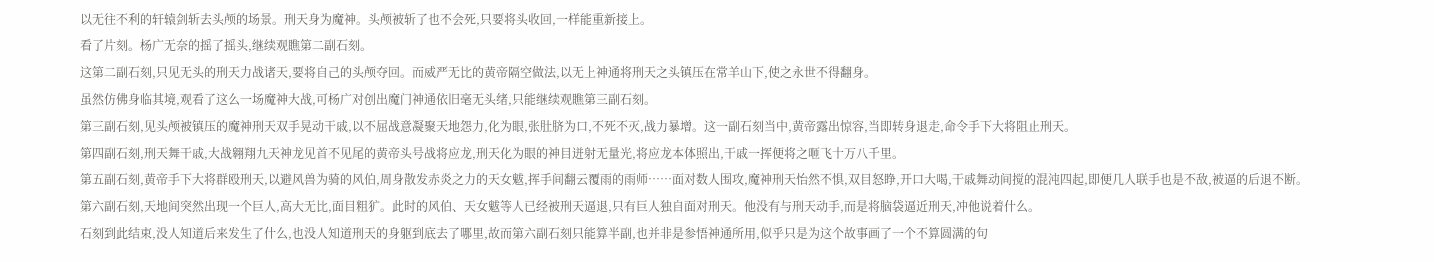以无往不利的轩辕剑斩去头颅的场景。刑天身为魔神。头颅被斩了也不会死,只要将头收回,一样能重新接上。
看了片刻。杨广无奈的摇了摇头,继续观瞧第二副石刻。
这第二副石刻,只见无头的刑天力战诸天,要将自己的头颅夺回。而威严无比的黄帝隔空做法,以无上神通将刑天之头镇压在常羊山下,使之永世不得翻身。
虽然仿佛身临其境,观看了这么一场魔神大战,可杨广对创出魔门神通依旧毫无头绪,只能继续观瞧第三副石刻。
第三副石刻,见头颅被镇压的魔神刑天双手晃动干戚,以不屈战意凝聚天地怨力,化为眼,张肚脐为口,不死不灭,战力暴增。这一副石刻当中,黄帝露出惊容,当即转身退走,命令手下大将阻止刑天。
第四副石刻,刑天舞干戚,大战翱翔九天神龙见首不见尾的黄帝头号战将应龙,刑天化为眼的神目迸射无量光,将应龙本体照出,干戚一挥便将之咂飞十万八千里。
第五副石刻,黄帝手下大将群殴刑天,以避风兽为骑的风伯,周身散发赤炎之力的天女魃,挥手间翻云覆雨的雨师……面对数人围攻,魔神刑天怡然不惧,双目怒睁,开口大喝,干戚舞动间搅的混沌四起,即便几人联手也是不敌,被逼的后退不断。
第六副石刻,天地间突然出现一个巨人,高大无比,面目粗犷。此时的风伯、天女魃等人已经被刑天逼退,只有巨人独自面对刑天。他没有与刑天动手,而是将脑袋逼近刑天,冲他说着什么。
石刻到此结束,没人知道后来发生了什么,也没人知道刑天的身躯到底去了哪里,故而第六副石刻只能算半副,也并非是参悟神通所用,似乎只是为这个故事画了一个不算圆满的句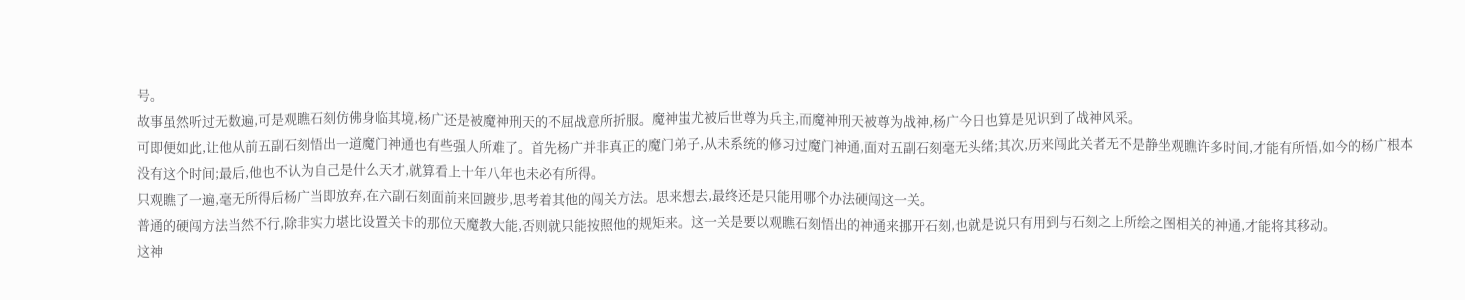号。
故事虽然听过无数遍,可是观瞧石刻仿佛身临其境,杨广还是被魔神刑天的不屈战意所折服。魔神蚩尤被后世尊为兵主,而魔神刑天被尊为战神,杨广今日也算是见识到了战神风采。
可即便如此,让他从前五副石刻悟出一道魔门神通也有些强人所难了。首先杨广并非真正的魔门弟子,从未系统的修习过魔门神通,面对五副石刻毫无头绪;其次,历来闯此关者无不是静坐观瞧许多时间,才能有所悟,如今的杨广根本没有这个时间;最后,他也不认为自己是什么天才,就算看上十年八年也未必有所得。
只观瞧了一遍,毫无所得后杨广当即放弃,在六副石刻面前来回踱步,思考着其他的闯关方法。思来想去,最终还是只能用哪个办法硬闯这一关。
普通的硬闯方法当然不行,除非实力堪比设置关卡的那位天魔教大能,否则就只能按照他的规矩来。这一关是要以观瞧石刻悟出的神通来挪开石刻,也就是说只有用到与石刻之上所绘之图相关的神通,才能将其移动。
这神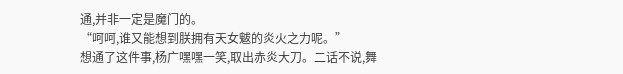通,并非一定是魔门的。
“呵呵,谁又能想到朕拥有天女魃的炎火之力呢。”
想通了这件事,杨广嘿嘿一笑,取出赤炎大刀。二话不说,舞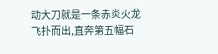动大刀就是一条赤炎火龙飞扑而出,直奔第五幅石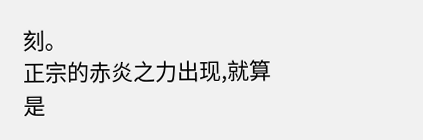刻。
正宗的赤炎之力出现,就算是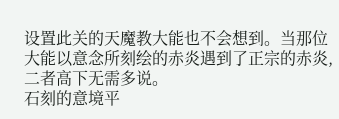设置此关的天魔教大能也不会想到。当那位大能以意念所刻绘的赤炎遇到了正宗的赤炎,二者高下无需多说。
石刻的意境平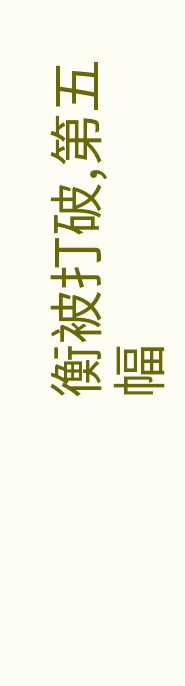衡被打破,第五幅